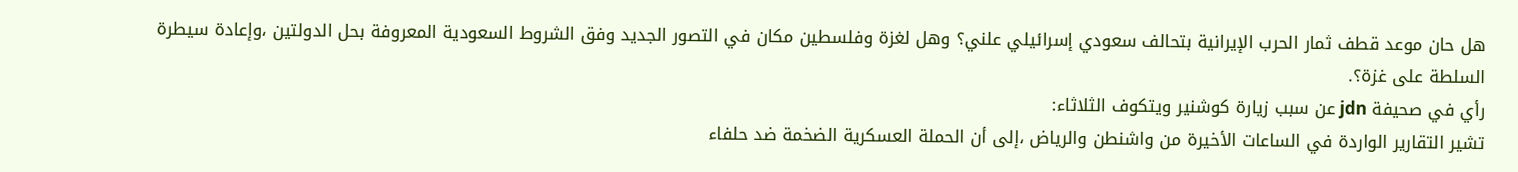هل حان موعد قطف ثمار الحرب الإيرانية بتحالف سعودي إسرائيلي علني؟ وهل لغزة وفلسطين مكان في التصور الجديد وفق الشروط السعودية المعروفة بحل الدولتين ،وإعادة سيطرة السلطة على غزة؟.
رأي في صحيفة jdn عن سبب زيارة كوشنير ويتكوف الثلاثاء:
تشير التقارير الواردة في الساعات الأخيرة من واشنطن والرياض ،إلى أن الحملة العسكرية الضخمة ضد حلفاء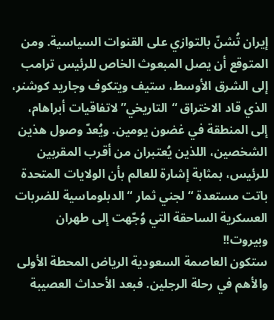إيران تُشنّ بالتوازي على القنوات السياسية. ومن المتوقع أن يصل المبعوث الخاص للرئيس ترامب إلى الشرق الأوسط، ستيف ويتكوف وجاريد كوشنر، الذي قاد الاختراق “التاريخي” لاتفاقيات أبراهام، إلى المنطقة في غضون يومين. ويُعدّ وصول هذين الشخصين، اللذين يُعتبران من أقرب المقربين للرئيس، بمثابة إشارة للعالم بأن الولايات المتحدة باتت مستعدة “لجني ثمار “الدبلوماسية للضربات العسكرية الساحقة التي وُجّهت إلى طهران وبيروت!!
ستكون العاصمة السعودية الرياض المحطة الأولى والأهم في رحلة الرجلين. فبعد الأحداث العصيبة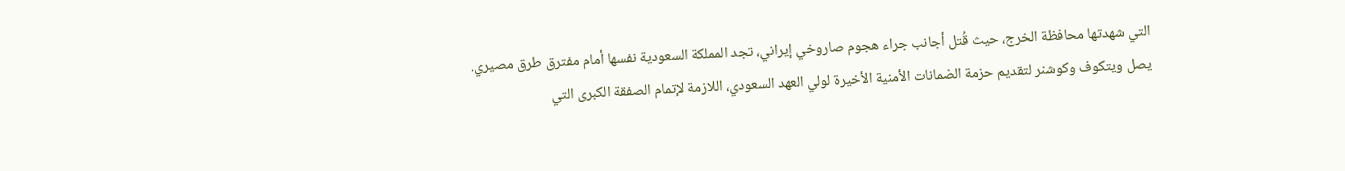التي شهدتها محافظة الخرج، حيث قُتل أجانب جراء هجوم صاروخي إيراني، تجد المملكة السعودية نفسها أمام مفترق طرق مصيري.
يصل ويتكوف وكوشنر لتقديم حزمة الضمانات الأمنية الأخيرة لولي العهد السعودي، اللازمة لإتمام الصفقة الكبرى التي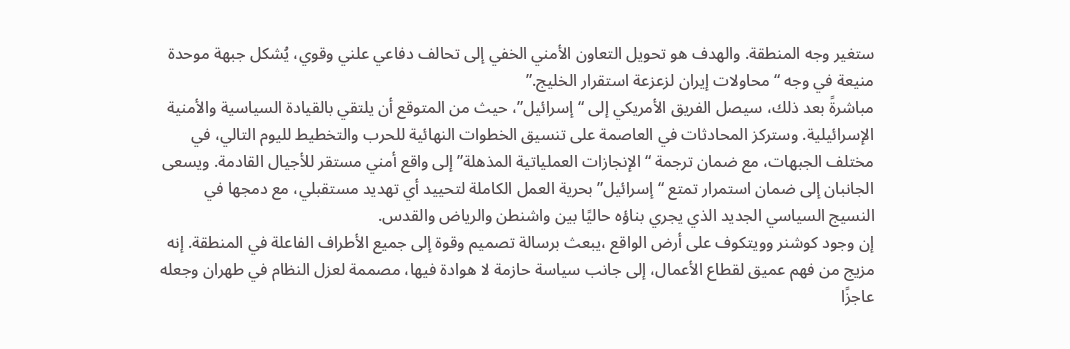ستغير وجه المنطقة. والهدف هو تحويل التعاون الأمني الخفي إلى تحالف دفاعي علني وقوي، يُشكل جبهة موحدة منيعة في وجه “محاولات إيران لزعزعة استقرار الخليج.”
مباشرةً بعد ذلك، سيصل الفريق الأمريكي إلى “إسرائيل”، حيث من المتوقع أن يلتقي بالقيادة السياسية والأمنية الإسرائيلية. وستركز المحادثات في العاصمة على تنسيق الخطوات النهائية للحرب والتخطيط لليوم التالي، في مختلف الجبهات، مع ضمان ترجمة “الإنجازات العملياتية المذهلة” إلى واقع أمني مستقر للأجيال القادمة. ويسعى الجانبان إلى ضمان استمرار تمتع “إسرائيل” بحرية العمل الكاملة لتحييد أي تهديد مستقبلي، مع دمجها في النسيج السياسي الجديد الذي يجري بناؤه حاليًا بين واشنطن والرياض والقدس.
إن وجود كوشنر وويتكوف على أرض الواقع ،يبعث برسالة تصميم وقوة إلى جميع الأطراف الفاعلة في المنطقة. إنه مزيج من فهم عميق لقطاع الأعمال، إلى جانب سياسة حازمة لا هوادة فيها، مصممة لعزل النظام في طهران وجعله عاجزًا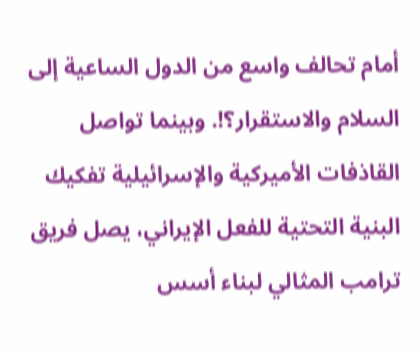أمام تحالف واسع من الدول الساعية إلى السلام والاستقرار؟!. وبينما تواصل القاذفات الأميركية والإسرائيلية تفكيك البنية التحتية للفعل الإيراني، يصل فريق ترامب المثالي لبناء أسس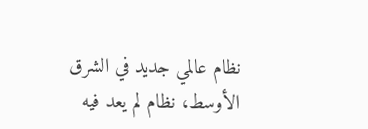نظام عالمي جديد في الشرق الأوسط، نظام لم يعد فيه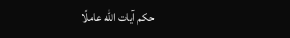حكم آيات الله عاملًا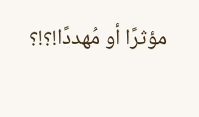مؤثرًا أو مُهددًا!؟!؟